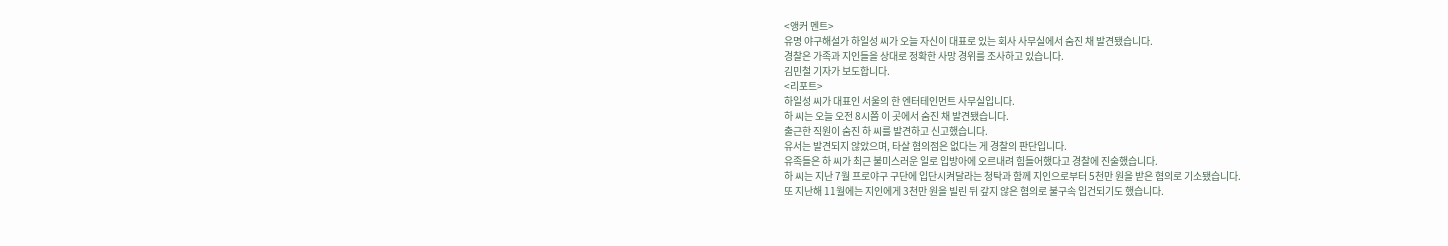<앵커 멘트>
유명 야구해설가 하일성 씨가 오늘 자신이 대표로 있는 회사 사무실에서 숨진 채 발견됐습니다.
경찰은 가족과 지인들을 상대로 정확한 사망 경위를 조사하고 있습니다.
김민철 기자가 보도합니다.
<리포트>
하일성 씨가 대표인 서울의 한 엔터테인먼트 사무실입니다.
하 씨는 오늘 오전 8시쯤 이 곳에서 숨진 채 발견됐습니다.
출근한 직원이 숨진 하 씨를 발견하고 신고했습니다.
유서는 발견되지 않았으며, 타살 혐의점은 없다는 게 경찰의 판단입니다.
유족들은 하 씨가 최근 불미스러운 일로 입방아에 오르내려 힘들어했다고 경찰에 진술했습니다.
하 씨는 지난 7월 프로야구 구단에 입단시켜달라는 청탁과 함께 지인으로부터 5천만 원을 받은 혐의로 기소됐습니다.
또 지난해 11월에는 지인에게 3천만 원을 빌린 뒤 갚지 않은 혐의로 불구속 입건되기도 했습니다.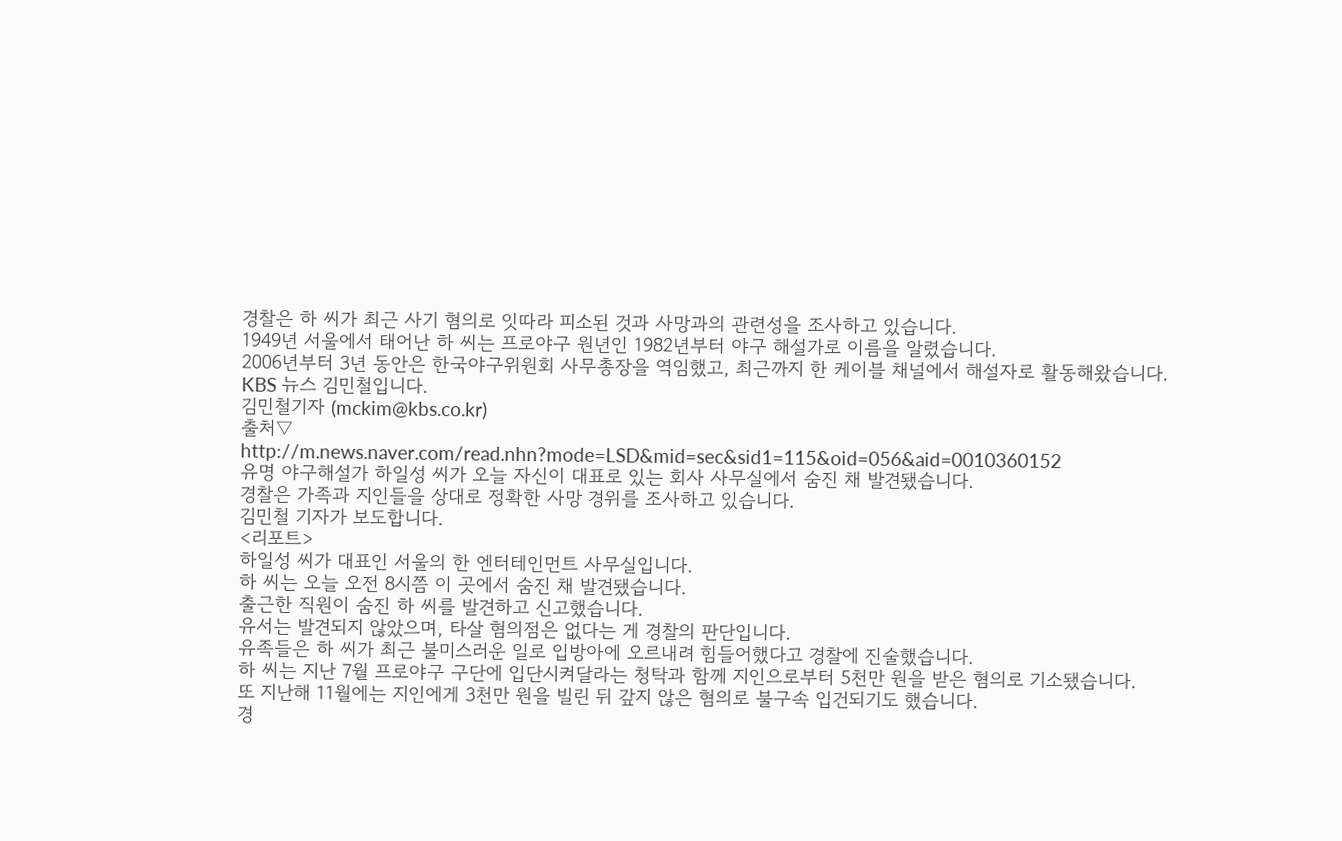경찰은 하 씨가 최근 사기 혐의로 잇따라 피소된 것과 사망과의 관련성을 조사하고 있습니다.
1949년 서울에서 태어난 하 씨는 프로야구 원년인 1982년부터 야구 해설가로 이름을 알렸습니다.
2006년부터 3년 동안은 한국야구위원회 사무총장을 역임했고, 최근까지 한 케이블 채널에서 해설자로 활동해왔습니다.
KBS 뉴스 김민철입니다.
김민철기자 (mckim@kbs.co.kr)
출처▽
http://m.news.naver.com/read.nhn?mode=LSD&mid=sec&sid1=115&oid=056&aid=0010360152
유명 야구해설가 하일성 씨가 오늘 자신이 대표로 있는 회사 사무실에서 숨진 채 발견됐습니다.
경찰은 가족과 지인들을 상대로 정확한 사망 경위를 조사하고 있습니다.
김민철 기자가 보도합니다.
<리포트>
하일성 씨가 대표인 서울의 한 엔터테인먼트 사무실입니다.
하 씨는 오늘 오전 8시쯤 이 곳에서 숨진 채 발견됐습니다.
출근한 직원이 숨진 하 씨를 발견하고 신고했습니다.
유서는 발견되지 않았으며, 타살 혐의점은 없다는 게 경찰의 판단입니다.
유족들은 하 씨가 최근 불미스러운 일로 입방아에 오르내려 힘들어했다고 경찰에 진술했습니다.
하 씨는 지난 7월 프로야구 구단에 입단시켜달라는 청탁과 함께 지인으로부터 5천만 원을 받은 혐의로 기소됐습니다.
또 지난해 11월에는 지인에게 3천만 원을 빌린 뒤 갚지 않은 혐의로 불구속 입건되기도 했습니다.
경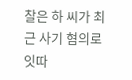찰은 하 씨가 최근 사기 혐의로 잇따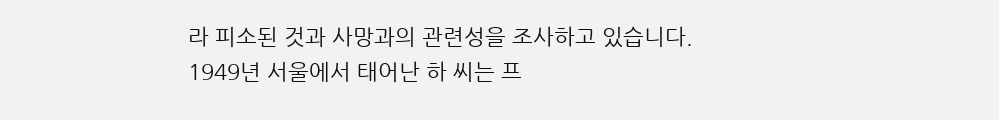라 피소된 것과 사망과의 관련성을 조사하고 있습니다.
1949년 서울에서 태어난 하 씨는 프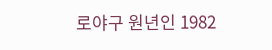로야구 원년인 1982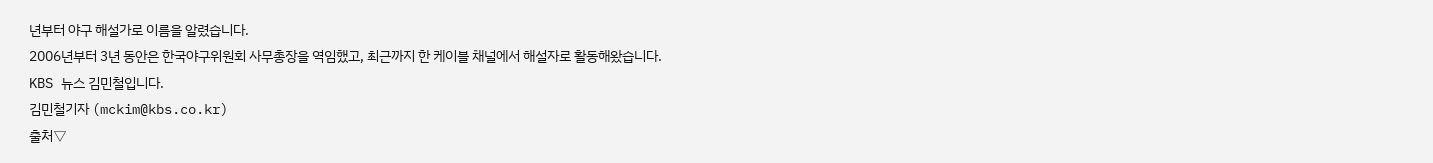년부터 야구 해설가로 이름을 알렸습니다.
2006년부터 3년 동안은 한국야구위원회 사무총장을 역임했고, 최근까지 한 케이블 채널에서 해설자로 활동해왔습니다.
KBS 뉴스 김민철입니다.
김민철기자 (mckim@kbs.co.kr)
출처▽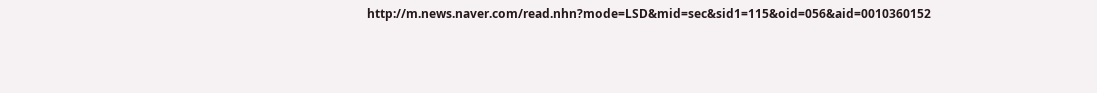http://m.news.naver.com/read.nhn?mode=LSD&mid=sec&sid1=115&oid=056&aid=0010360152